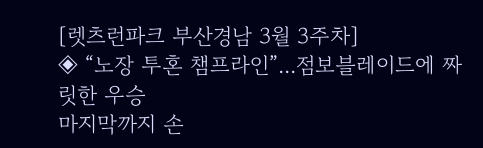[렛츠런파크 부산경남 3월 3주차]
◈ “노장 투혼 챔프라인”...점보블레이드에 짜릿한 우승
마지막까지 손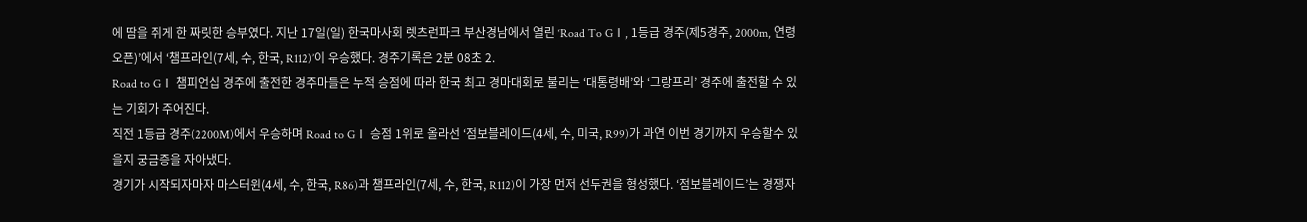에 땀을 쥐게 한 짜릿한 승부였다. 지난 17일(일) 한국마사회 렛츠런파크 부산경남에서 열린 ‘Road To GⅠ, 1등급 경주(제5경주, 2000m, 연령오픈)’에서 ‘챔프라인(7세, 수, 한국, R112)’이 우승했다. 경주기록은 2분 08초 2.
Road to GⅠ 챔피언십 경주에 출전한 경주마들은 누적 승점에 따라 한국 최고 경마대회로 불리는 ‘대통령배’와 ‘그랑프리’ 경주에 출전할 수 있는 기회가 주어진다.
직전 1등급 경주(2200M)에서 우승하며 Road to GⅠ 승점 1위로 올라선 ‘점보블레이드(4세, 수, 미국, R99)가 과연 이번 경기까지 우승할수 있을지 궁금증을 자아냈다.
경기가 시작되자마자 마스터윈(4세, 수, 한국, R86)과 챔프라인(7세, 수, 한국, R112)이 가장 먼저 선두권을 형성했다. ‘점보블레이드’는 경쟁자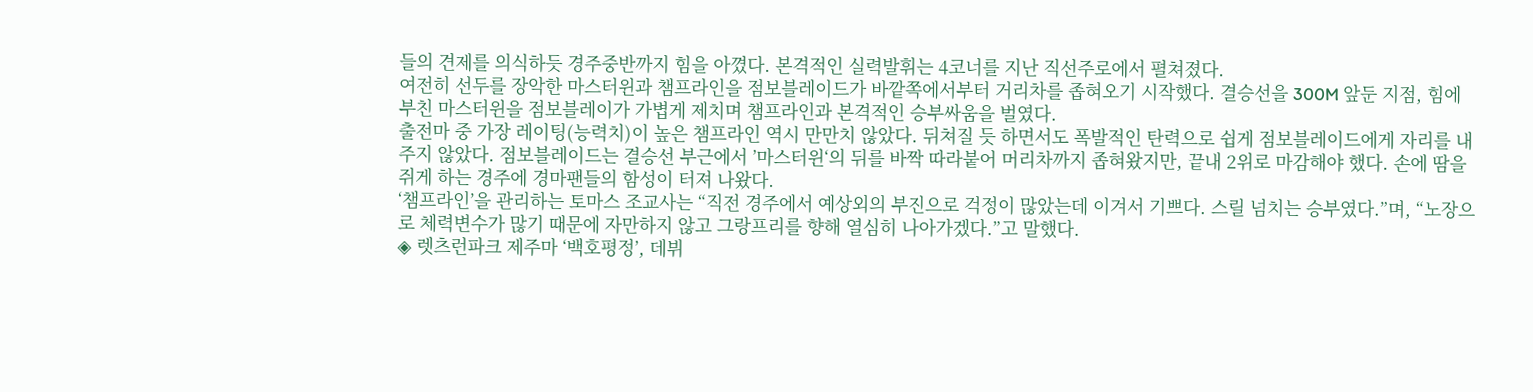들의 견제를 의식하듯 경주중반까지 힘을 아꼈다. 본격적인 실력발휘는 4코너를 지난 직선주로에서 펼쳐졌다.
여전히 선두를 장악한 마스터윈과 챔프라인을 점보블레이드가 바깥쪽에서부터 거리차를 좁혀오기 시작했다. 결승선을 300M 앞둔 지점, 힘에 부친 마스터윈을 점보블레이가 가볍게 제치며 챔프라인과 본격적인 승부싸움을 벌였다.
출전마 중 가장 레이팅(능력치)이 높은 챔프라인 역시 만만치 않았다. 뒤쳐질 듯 하면서도 폭발적인 탄력으로 쉽게 점보블레이드에게 자리를 내주지 않았다. 점보블레이드는 결승선 부근에서 ’마스터윈‘의 뒤를 바짝 따라붙어 머리차까지 좁혀왔지만, 끝내 2위로 마감해야 했다. 손에 땀을 쥐게 하는 경주에 경마팬들의 함성이 터져 나왔다.
‘챔프라인’을 관리하는 토마스 조교사는 “직전 경주에서 예상외의 부진으로 걱정이 많았는데 이겨서 기쁘다. 스릴 넘치는 승부였다.”며, “노장으로 체력변수가 많기 때문에 자만하지 않고 그랑프리를 향해 열심히 나아가겠다.”고 말했다.
◈ 렛츠런파크 제주마 ‘백호평정’, 데뷔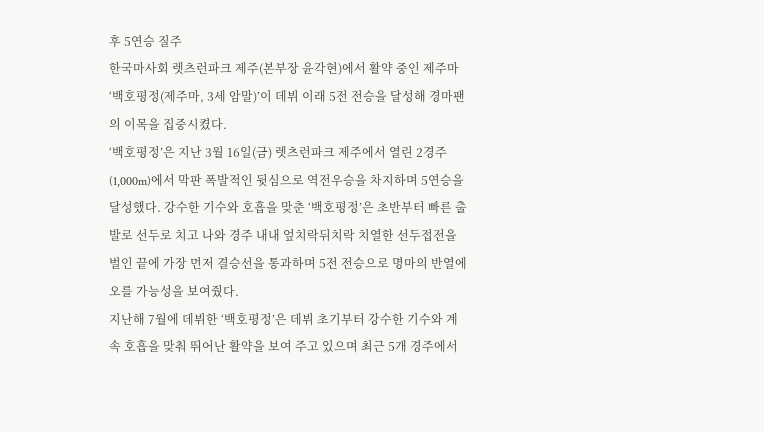후 5연승 질주
한국마사회 렛츠런파크 제주(본부장 윤각현)에서 활약 중인 제주마 ‘백호평정(제주마, 3세 암말)’이 데뷔 이래 5전 전승을 달성해 경마팬의 이목을 집중시켰다.
‘백호평정’은 지난 3월 16일(금) 렛츠런파크 제주에서 열린 2경주(1,000m)에서 막판 폭발적인 뒷심으로 역전우승을 차지하며 5연승을 달성했다. 강수한 기수와 호흡을 맞춘 ‘백호평정’은 초반부터 빠른 출발로 선두로 치고 나와 경주 내내 엎치락뒤치락 치열한 선두접전을 벌인 끝에 가장 먼저 결승선을 통과하며 5전 전승으로 명마의 반열에 오를 가능성을 보여줬다.
지난해 7월에 데뷔한 ‘백호평정’은 데뷔 초기부터 강수한 기수와 계속 호흡을 맞춰 뛰어난 활약을 보여 주고 있으며 최근 5개 경주에서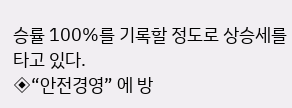승률 100%를 기록할 정도로 상승세를 타고 있다.
◈“안전경영” 에 방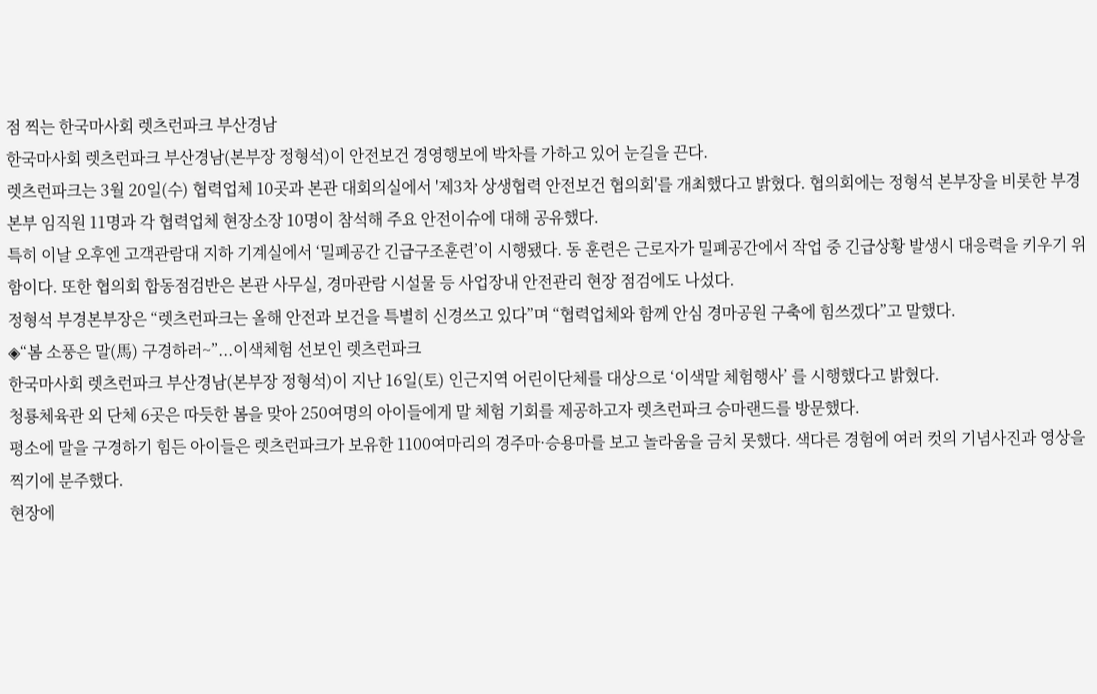점 찍는 한국마사회 렛츠런파크 부산경남
한국마사회 렛츠런파크 부산경남(본부장 정형석)이 안전보건 경영행보에 박차를 가하고 있어 눈길을 끈다.
렛츠런파크는 3월 20일(수) 협력업체 10곳과 본관 대회의실에서 '제3차 상생협력 안전보건 협의회'를 개최했다고 밝혔다. 협의회에는 정형석 본부장을 비롯한 부경본부 임직원 11명과 각 협력업체 현장소장 10명이 참석해 주요 안전이슈에 대해 공유했다.
특히 이날 오후엔 고객관람대 지하 기계실에서 ‘밀폐공간 긴급구조훈련’이 시행됐다. 동 훈련은 근로자가 밀폐공간에서 작업 중 긴급상황 발생시 대응력을 키우기 위함이다. 또한 협의회 합동점검반은 본관 사무실, 경마관람 시설물 등 사업장내 안전관리 현장 점검에도 나섰다.
정형석 부경본부장은 “렛츠런파크는 올해 안전과 보건을 특별히 신경쓰고 있다”며 “협력업체와 함께 안심 경마공원 구축에 힘쓰겠다”고 말했다.
◈“봄 소풍은 말(馬) 구경하러~”...이색체험 선보인 렛츠런파크
한국마사회 렛츠런파크 부산경남(본부장 정형석)이 지난 16일(토) 인근지역 어린이단체를 대상으로 ‘이색말 체험행사’ 를 시행했다고 밝혔다.
청룡체육관 외 단체 6곳은 따듯한 봄을 맞아 250여명의 아이들에게 말 체험 기회를 제공하고자 렛츠런파크 승마랜드를 방문했다.
평소에 말을 구경하기 힘든 아이들은 렛츠런파크가 보유한 1100여마리의 경주마·승용마를 보고 놀라움을 금치 못했다. 색다른 경험에 여러 컷의 기념사진과 영상을 찍기에 분주했다.
현장에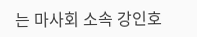는 마사회 소속 강인호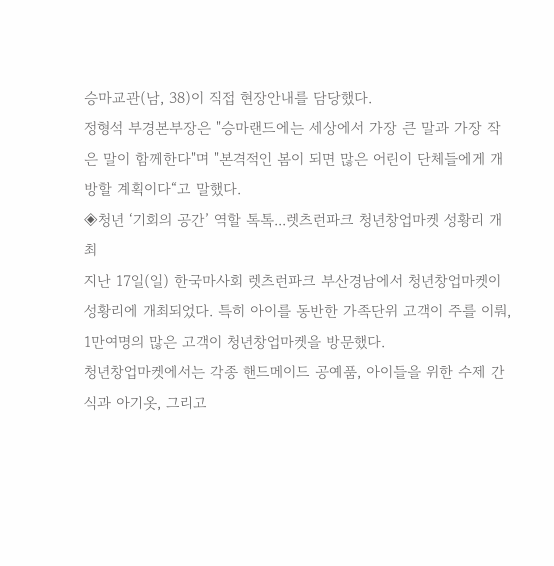승마교관(남, 38)이 직접 현장안내를 담당했다.
정형석 부경본부장은 "승마랜드에는 세상에서 가장 큰 말과 가장 작은 말이 함께한다"며 "본격적인 봄이 되면 많은 어린이 단체들에게 개방할 계획이다“고 말했다.
◈청년 ‘기회의 공간’ 역할 톡톡...렛츠런파크 청년창업마켓 성황리 개최
지난 17일(일) 한국마사회 렛츠런파크 부산경남에서 청년창업마켓이 성황리에 개최되었다. 특히 아이를 동반한 가족단위 고객이 주를 이뤄, 1만여명의 많은 고객이 청년창업마켓을 방문했다.
청년창업마켓에서는 각종 핸드메이드 공예품, 아이들을 위한 수제 간식과 아기옷, 그리고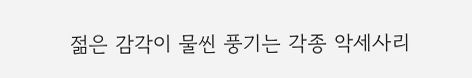젊은 감각이 물씬 풍기는 각종 악세사리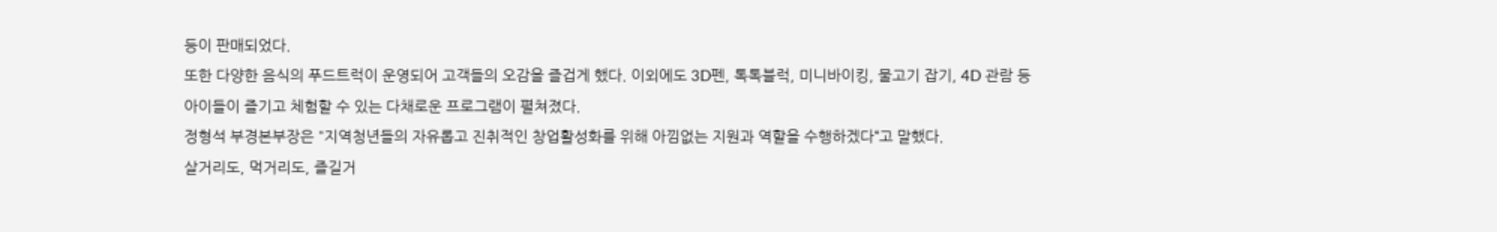등이 판매되었다.
또한 다양한 음식의 푸드트럭이 운영되어 고객들의 오감을 즐겁게 했다. 이외에도 3D펜, 톡톡블럭, 미니바이킹, 물고기 잡기, 4D 관람 등 아이들이 즐기고 체험할 수 있는 다채로운 프로그램이 펼쳐졌다.
정형석 부경본부장은 "지역청년들의 자유롭고 진취적인 창업활성화를 위해 아낌없는 지원과 역할을 수행하겠다“고 말했다.
살거리도, 먹거리도, 즐길거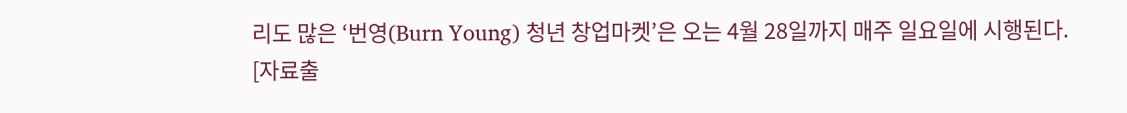리도 많은 ‘번영(Burn Young) 청년 창업마켓’은 오는 4월 28일까지 매주 일요일에 시행된다.
[자료출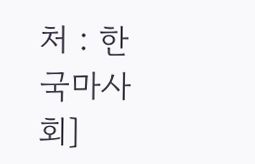처 : 한국마사회]